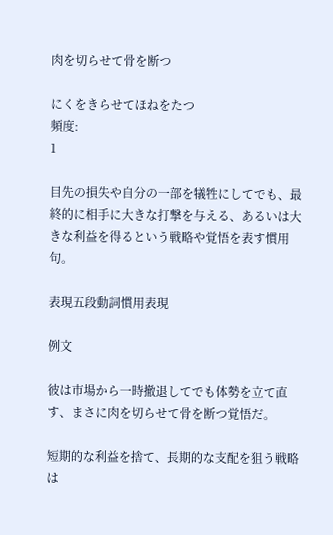肉を切らせて骨を断つ

にくをきらせてほねをたつ
頻度:
1

目先の損失や自分の一部を犠牲にしてでも、最終的に相手に大きな打撃を与える、あるいは大きな利益を得るという戦略や覚悟を表す慣用句。

表現五段動詞慣用表現

例文

彼は市場から一時撤退してでも体勢を立て直す、まさに肉を切らせて骨を断つ覚悟だ。

短期的な利益を捨て、長期的な支配を狙う戦略は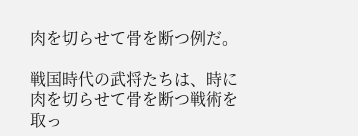肉を切らせて骨を断つ例だ。

戦国時代の武将たちは、時に肉を切らせて骨を断つ戦術を取っ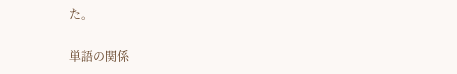た。

単語の関係